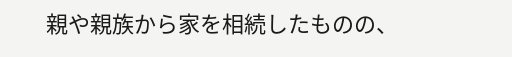親や親族から家を相続したものの、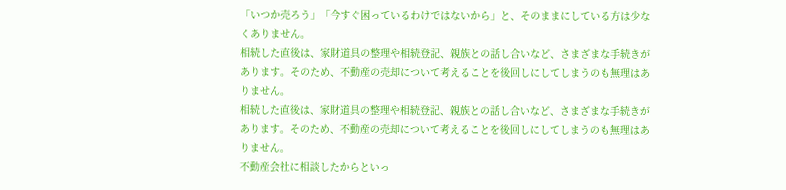「いつか売ろう」「今すぐ困っているわけではないから」と、そのままにしている方は少なくありません。
相続した直後は、家財道具の整理や相続登記、親族との話し合いなど、さまざまな手続きがあります。そのため、不動産の売却について考えることを後回しにしてしまうのも無理はありません。
相続した直後は、家財道具の整理や相続登記、親族との話し合いなど、さまざまな手続きがあります。そのため、不動産の売却について考えることを後回しにしてしまうのも無理はありません。
不動産会社に相談したからといっ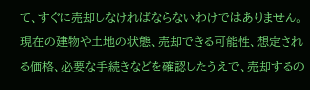て、すぐに売却しなければならないわけではありません。現在の建物や土地の状態、売却できる可能性、想定される価格、必要な手続きなどを確認したうえで、売却するの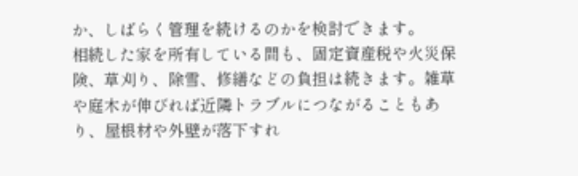か、しばらく管理を続けるのかを検討できます。
相続した家を所有している間も、固定資産税や火災保険、草刈り、除雪、修繕などの負担は続きます。雑草や庭木が伸びれば近隣トラブルにつながることもあり、屋根材や外壁が落下すれ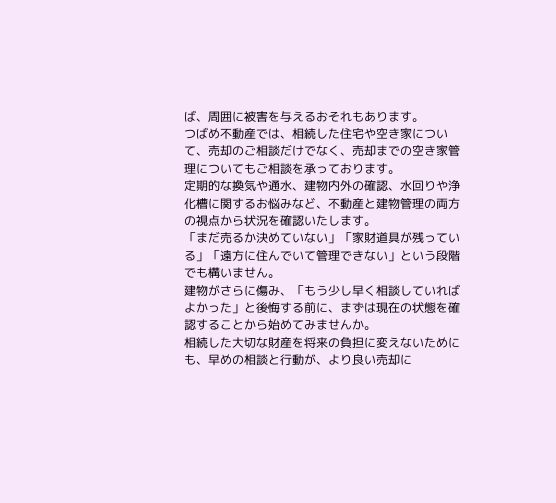ば、周囲に被害を与えるおそれもあります。
つばめ不動産では、相続した住宅や空き家について、売却のご相談だけでなく、売却までの空き家管理についてもご相談を承っております。
定期的な換気や通水、建物内外の確認、水回りや浄化槽に関するお悩みなど、不動産と建物管理の両方の視点から状況を確認いたします。
「まだ売るか決めていない」「家財道具が残っている」「遠方に住んでいて管理できない」という段階でも構いません。
建物がさらに傷み、「もう少し早く相談していればよかった」と後悔する前に、まずは現在の状態を確認することから始めてみませんか。
相続した大切な財産を将来の負担に変えないためにも、早めの相談と行動が、より良い売却に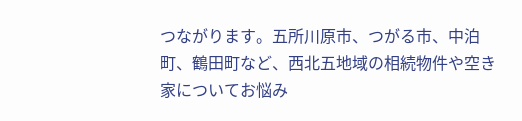つながります。五所川原市、つがる市、中泊町、鶴田町など、西北五地域の相続物件や空き家についてお悩み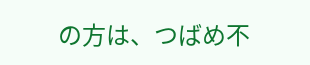の方は、つばめ不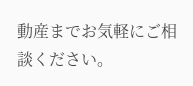動産までお気軽にご相談ください。